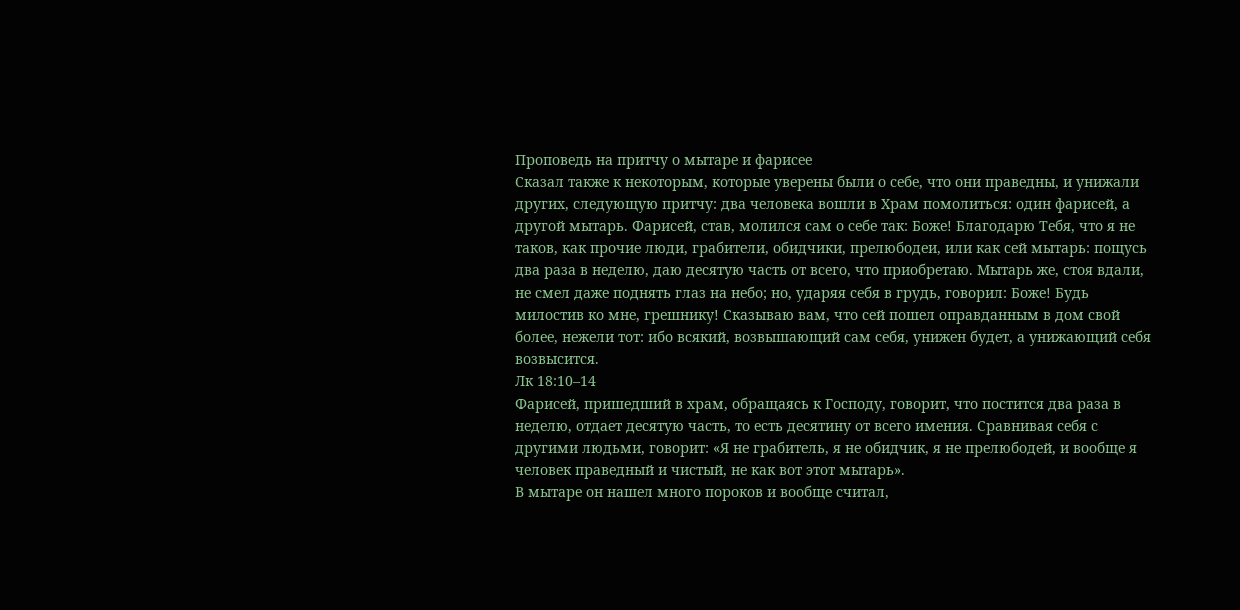Проповедь на притчу о мытаре и фарисее
Сказал также к некоторым, которые уверены были о себе, что они праведны, и унижали других, следующую притчу: два человека вошли в Храм помолиться: один фарисей, а другой мытарь. Фарисей, став, молился сам о себе так: Боже! Благодарю Тебя, что я не таков, как прочие люди, грабители, обидчики, прелюбодеи, или как сей мытарь: пощусь два раза в неделю, даю десятую часть от всего, что приобретаю. Мытарь же, стоя вдали, не смел даже поднять глаз на небо; но, ударяя себя в грудь, говорил: Боже! Будь милостив ко мне, грешнику! Сказываю вам, что сей пошел оправданным в дом свой более, нежели тот: ибо всякий, возвышающий сам себя, унижен будет, а унижающий себя возвысится.
Лк 18:10–14
Фарисей, пришедший в храм, обращаясь к Господу, говорит, что постится два раза в неделю, отдает десятую часть, то есть десятину от всего имения. Сравнивая себя с другими людьми, говорит: «Я не грабитель, я не обидчик, я не прелюбодей, и вообще я человек праведный и чистый, не как вот этот мытарь».
В мытаре он нашел много пороков и вообще считал,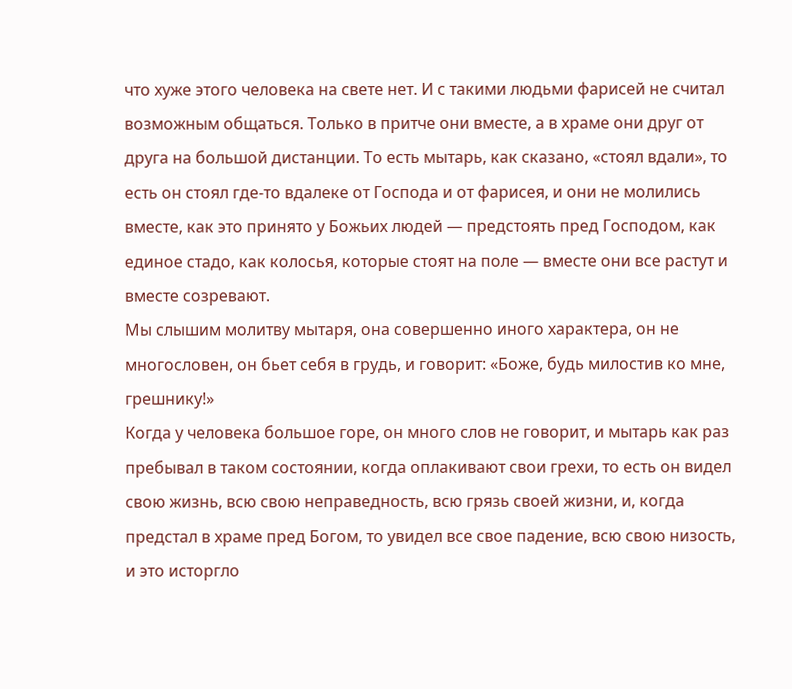что хуже этого человека на свете нет. И с такими людьми фарисей не считал возможным общаться. Только в притче они вместе, а в храме они друг от друга на большой дистанции. То есть мытарь, как сказано, «стоял вдали», то есть он стоял где-то вдалеке от Господа и от фарисея, и они не молились вместе, как это принято у Божьих людей — предстоять пред Господом, как единое стадо, как колосья, которые стоят на поле — вместе они все растут и вместе созревают.
Мы слышим молитву мытаря, она совершенно иного характера, он не многословен, он бьет себя в грудь, и говорит: «Боже, будь милостив ко мне, грешнику!»
Когда у человека большое горе, он много слов не говорит, и мытарь как раз пребывал в таком состоянии, когда оплакивают свои грехи, то есть он видел свою жизнь, всю свою неправедность, всю грязь своей жизни, и, когда предстал в храме пред Богом, то увидел все свое падение, всю свою низость, и это исторгло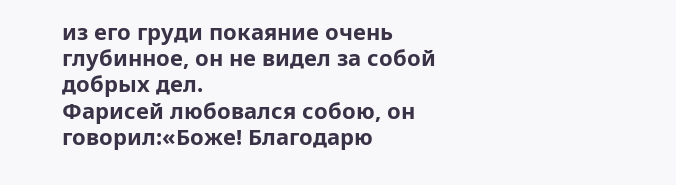из его груди покаяние очень глубинное, он не видел за собой добрых дел.
Фарисей любовался собою, он говорил:«Боже! Благодарю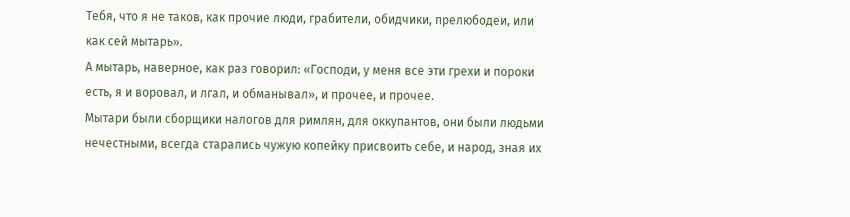Тебя, что я не таков, как прочие люди, грабители, обидчики, прелюбодеи, или как сей мытарь».
А мытарь, наверное, как раз говорил: «Господи, у меня все эти грехи и пороки есть, я и воровал, и лгал, и обманывал», и прочее, и прочее.
Мытари были сборщики налогов для римлян, для оккупантов, они были людьми нечестными, всегда старались чужую копейку присвоить себе, и народ, зная их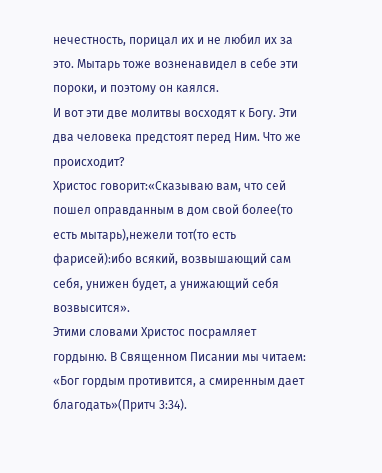нечестность, порицал их и не любил их за это. Мытарь тоже возненавидел в себе эти пороки, и поэтому он каялся.
И вот эти две молитвы восходят к Богу. Эти два человека предстоят перед Ним. Что же происходит?
Христос говорит:«Сказываю вам, что сей пошел оправданным в дом свой более(то есть мытарь),нежели тот(то есть фарисей):ибо всякий, возвышающий сам себя, унижен будет, а унижающий себя возвысится».
Этими словами Христос посрамляет гордыню. В Священном Писании мы читаем:
«Бог гордым противится, а смиренным дает благодать»(Притч 3:34).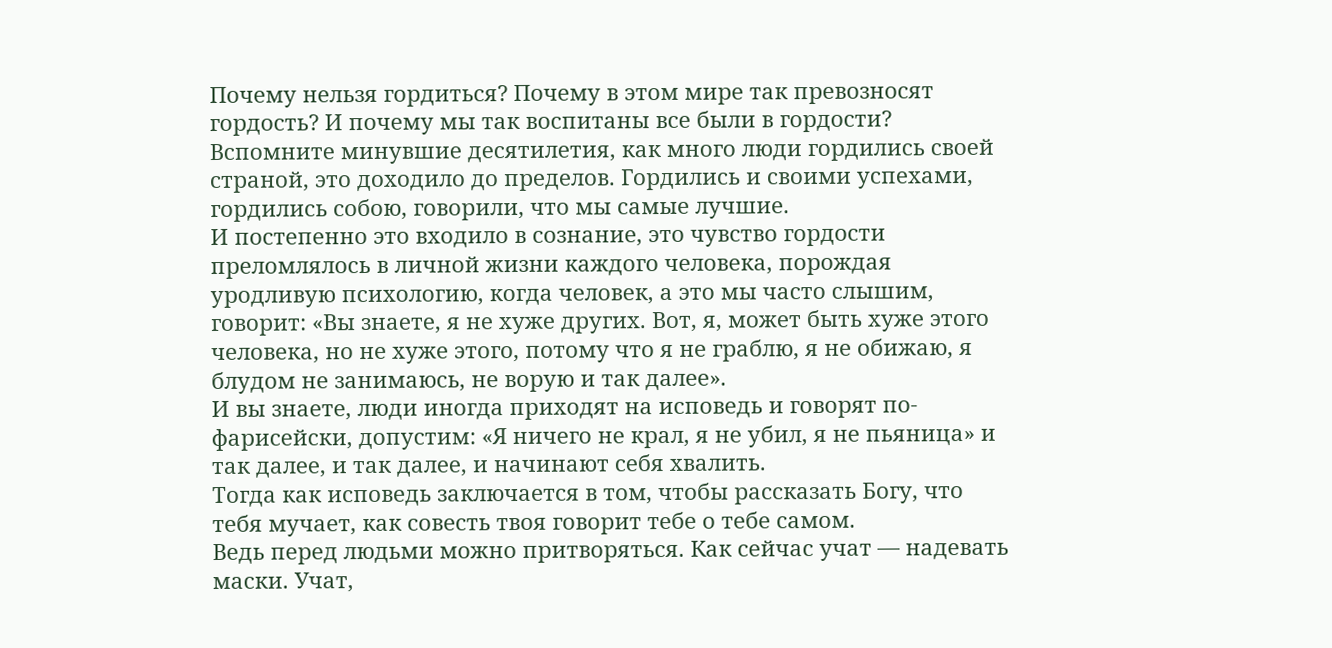Почему нельзя гордиться? Почему в этом мире так превозносят гордость? И почему мы так воспитаны все были в гордости?
Вспомните минувшие десятилетия, как много люди гордились своей страной, это доходило до пределов. Гордились и своими успехами, гордились собою, говорили, что мы самые лучшие.
И постепенно это входило в сознание, это чувство гордости преломлялось в личной жизни каждого человека, порождая уродливую психологию, когда человек, а это мы часто слышим, говорит: «Вы знаете, я не хуже других. Вот, я, может быть хуже этого человека, но не хуже этого, потому что я не граблю, я не обижаю, я блудом не занимаюсь, не ворую и так далее».
И вы знаете, люди иногда приходят на исповедь и говорят по-фарисейски, допустим: «Я ничего не крал, я не убил, я не пьяница» и так далее, и так далее, и начинают себя хвалить.
Тогда как исповедь заключается в том, чтобы рассказать Богу, что тебя мучает, как совесть твоя говорит тебе о тебе самом.
Ведь перед людьми можно притворяться. Как сейчас учат — надевать маски. Учат,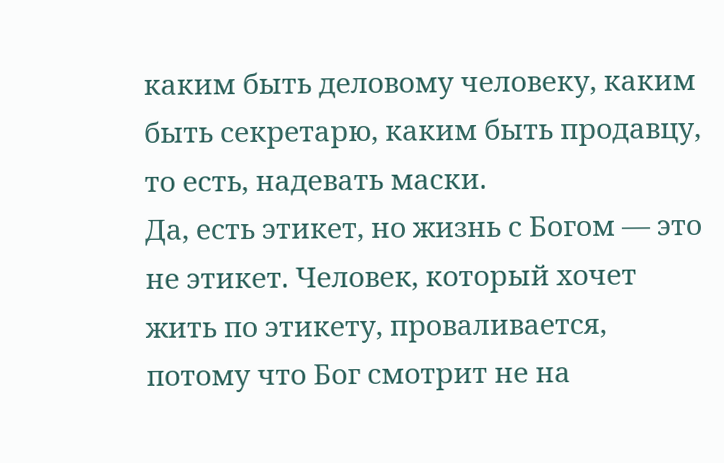каким быть деловому человеку, каким быть секретарю, каким быть продавцу, то есть, надевать маски.
Да, есть этикет, но жизнь с Богом — это не этикет. Человек, который хочет жить по этикету, проваливается, потому что Бог смотрит не на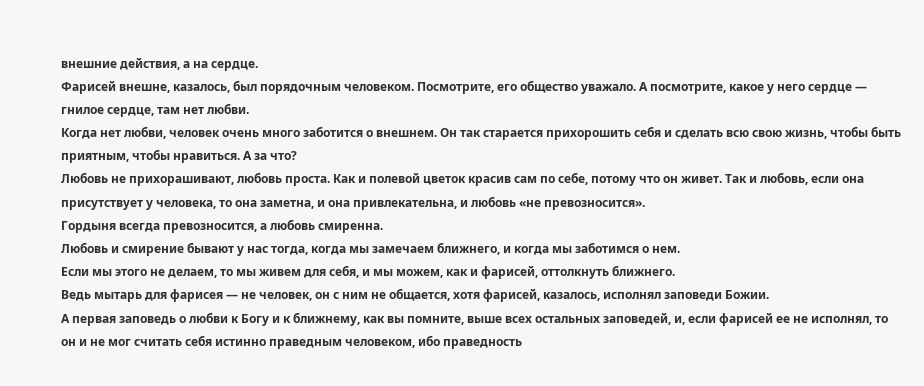внешние действия, а на сердце.
Фарисей внешне, казалось, был порядочным человеком. Посмотрите, его общество уважало. А посмотрите, какое у него сердце — гнилое сердце, там нет любви.
Когда нет любви, человек очень много заботится о внешнем. Он так старается прихорошить себя и сделать всю свою жизнь, чтобы быть приятным, чтобы нравиться. А за что?
Любовь не прихорашивают, любовь проста. Как и полевой цветок красив сам по себе, потому что он живет. Так и любовь, если она присутствует у человека, то она заметна, и она привлекательна, и любовь «не превозносится».
Гордыня всегда превозносится, а любовь смиренна.
Любовь и смирение бывают у нас тогда, когда мы замечаем ближнего, и когда мы заботимся о нем.
Если мы этого не делаем, то мы живем для себя, и мы можем, как и фарисей, оттолкнуть ближнего.
Ведь мытарь для фарисея — не человек, он с ним не общается, хотя фарисей, казалось, исполнял заповеди Божии.
А первая заповедь о любви к Богу и к ближнему, как вы помните, выше всех остальных заповедей, и, если фарисей ее не исполнял, то он и не мог считать себя истинно праведным человеком, ибо праведность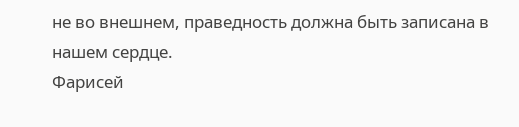не во внешнем, праведность должна быть записана в нашем сердце.
Фарисей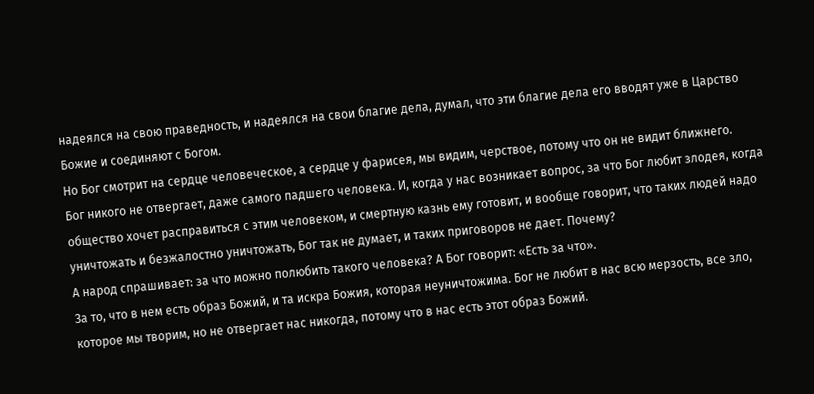надеялся на свою праведность, и надеялся на свои благие дела, думал, что эти благие дела его вводят уже в Царство Божие и соединяют с Богом.
Но Бог смотрит на сердце человеческое, а сердце у фарисея, мы видим, черствое, потому что он не видит ближнего.
Бог никого не отвергает, даже самого падшего человека. И, когда у нас возникает вопрос, за что Бог любит злодея, когда общество хочет расправиться с этим человеком, и смертную казнь ему готовит, и вообще говорит, что таких людей надо уничтожать и безжалостно уничтожать, Бог так не думает, и таких приговоров не дает. Почему?
А народ спрашивает: за что можно полюбить такого человека? А Бог говорит: «Есть за что».
За то, что в нем есть образ Божий, и та искра Божия, которая неуничтожима. Бог не любит в нас всю мерзость, все зло, которое мы творим, но не отвергает нас никогда, потому что в нас есть этот образ Божий.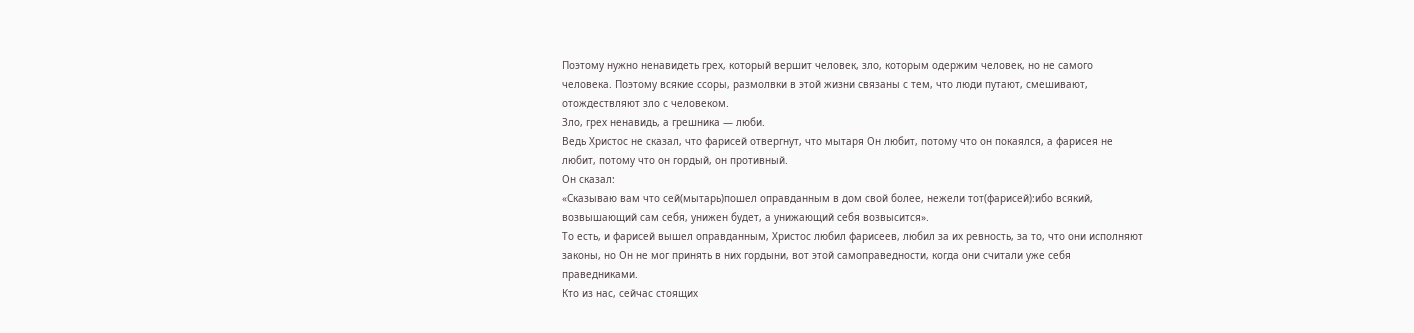Поэтому нужно ненавидеть грех, который вершит человек, зло, которым одержим человек, но не самого человека. Поэтому всякие ссоры, размолвки в этой жизни связаны с тем, что люди путают, смешивают, отождествляют зло с человеком.
Зло, грех ненавидь, а грешника — люби.
Ведь Христос не сказал, что фарисей отвергнут, что мытаря Он любит, потому что он покаялся, а фарисея не любит, потому что он гордый, он противный.
Он сказал:
«Сказываю вам что сей(мытарь)пошел оправданным в дом свой более, нежели тот(фарисей):ибо всякий, возвышающий сам себя, унижен будет, а унижающий себя возвысится».
То есть, и фарисей вышел оправданным, Христос любил фарисеев, любил за их ревность, за то, что они исполняют законы, но Он не мог принять в них гордыни, вот этой самоправедности, когда они считали уже себя праведниками.
Кто из нас, сейчас стоящих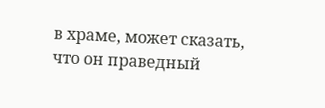в храме, может сказать, что он праведный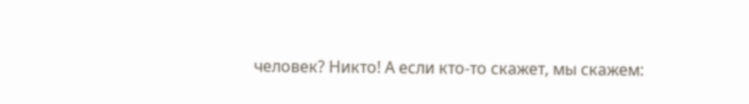человек? Никто! А если кто-то скажет, мы скажем: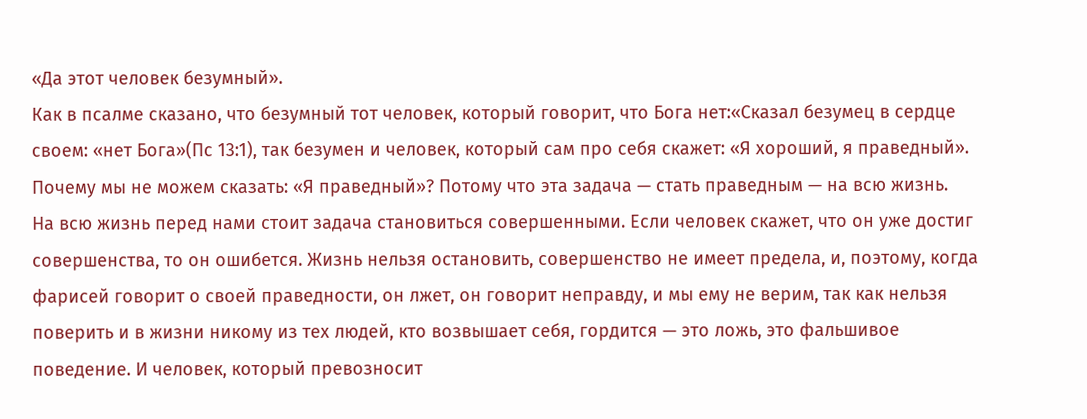«Да этот человек безумный».
Как в псалме сказано, что безумный тот человек, который говорит, что Бога нет:«Сказал безумец в сердце своем: «нет Бога»(Пс 13:1), так безумен и человек, который сам про себя скажет: «Я хороший, я праведный».
Почему мы не можем сказать: «Я праведный»? Потому что эта задача — стать праведным — на всю жизнь.
На всю жизнь перед нами стоит задача становиться совершенными. Если человек скажет, что он уже достиг совершенства, то он ошибется. Жизнь нельзя остановить, совершенство не имеет предела, и, поэтому, когда фарисей говорит о своей праведности, он лжет, он говорит неправду, и мы ему не верим, так как нельзя поверить и в жизни никому из тех людей, кто возвышает себя, гордится — это ложь, это фальшивое поведение. И человек, который превозносит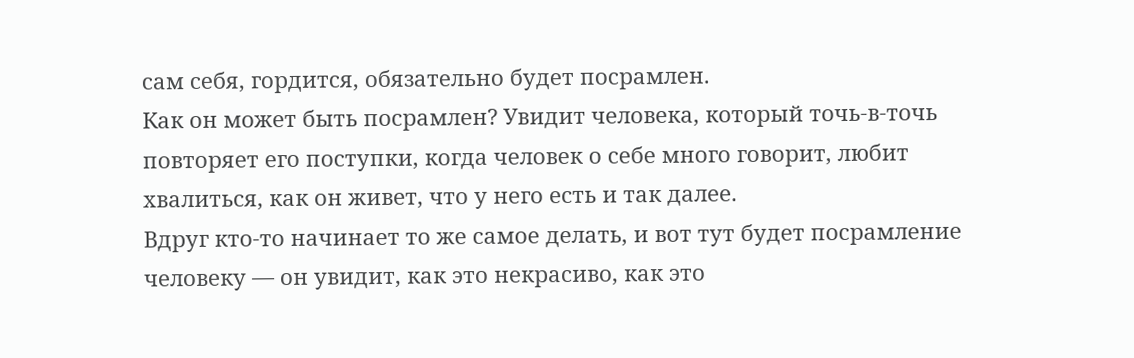сам себя, гордится, обязательно будет посрамлен.
Как он может быть посрамлен? Увидит человека, который точь-в-точь повторяет его поступки, когда человек о себе много говорит, любит хвалиться, как он живет, что у него есть и так далее.
Вдруг кто-то начинает то же самое делать, и вот тут будет посрамление человеку — он увидит, как это некрасиво, как это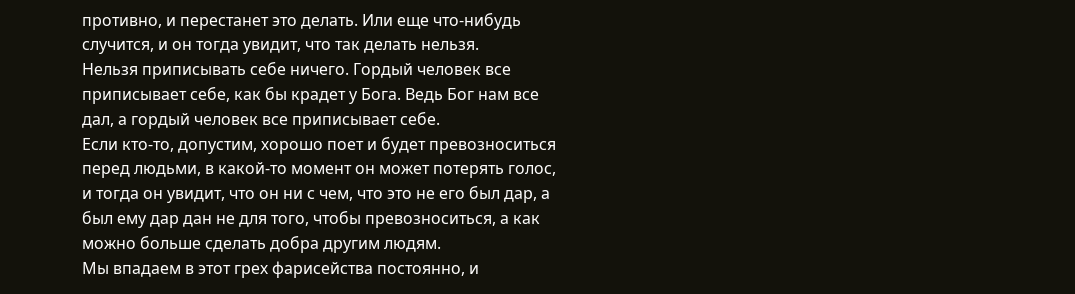противно, и перестанет это делать. Или еще что-нибудь случится, и он тогда увидит, что так делать нельзя.
Нельзя приписывать себе ничего. Гордый человек все приписывает себе, как бы крадет у Бога. Ведь Бог нам все дал, а гордый человек все приписывает себе.
Если кто-то, допустим, хорошо поет и будет превозноситься перед людьми, в какой-то момент он может потерять голос, и тогда он увидит, что он ни с чем, что это не его был дар, а был ему дар дан не для того, чтобы превозноситься, а как можно больше сделать добра другим людям.
Мы впадаем в этот грех фарисейства постоянно, и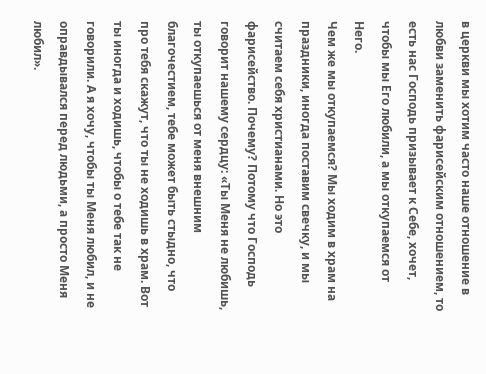в церкви мы хотим часто наше отношение в любви заменить фарисейским отношением, то есть нас Господь призывает к Себе, хочет, чтобы мы Его любили, а мы откупаемся от Него.
Чем же мы откупаемся? Мы ходим в храм на праздники, иногда поставим свечку, и мы считаем себя христианами. Но это фарисейство. Почему? Потому что Господь говорит нашему сердцу: «Ты Меня не любишь, ты откупаешься от меня внешним благочестием, тебе может быть стыдно, что про тебя скажут, что ты не ходишь в храм. Вот ты иногда и ходишь, чтобы о тебе так не говорили. А я хочу, чтобы ты Меня любил, и не оправдывался перед людьми, а просто Меня любил».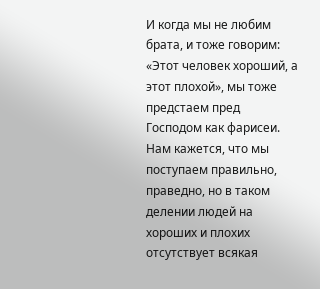И когда мы не любим брата, и тоже говорим: «Этот человек хороший, а этот плохой», мы тоже предстаем пред Господом как фарисеи.
Нам кажется, что мы поступаем правильно, праведно, но в таком делении людей на хороших и плохих отсутствует всякая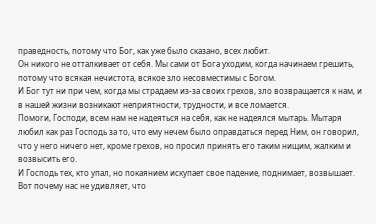праведность, потому что Бог, как уже было сказано, всех любит.
Он никого не отталкивает от себя. Мы сами от Бога уходим, когда начинаем грешить, потому что всякая нечистота, всякое зло несовместимы с Богом.
И Бог тут ни при чем, когда мы страдаем из-за своих грехов, зло возвращается к нам, и в нашей жизни возникают неприятности, трудности, и все ломается.
Помоги, Господи, всем нам не надеяться на себя, как не надеялся мытарь. Мытаря любил как раз Господь за то, что ему нечем было оправдаться перед Ним, он говорил, что у него ничего нет, кроме грехов, но просил принять его таким нищим, жалким и возвысить его.
И Господь тех, кто упал, но покаянием искупает свое падение, поднимает, возвышает.
Вот почему нас не удивляет, что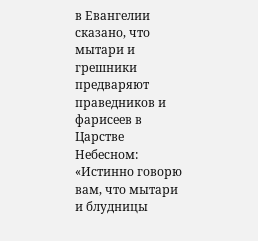в Евангелии сказано, что мытари и грешники предваряют праведников и фарисеев в Царстве Небесном:
«Истинно говорю вам, что мытари и блудницы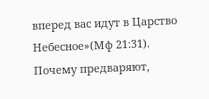вперед вас идут в Царство Небесное»(Мф 21:31).
Почему предваряют,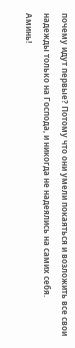почему идут первые? Потому что они умели покаяться и возложить все свои надежды только на Господа, и никогда не надеялись на самих себя.
Аминь!